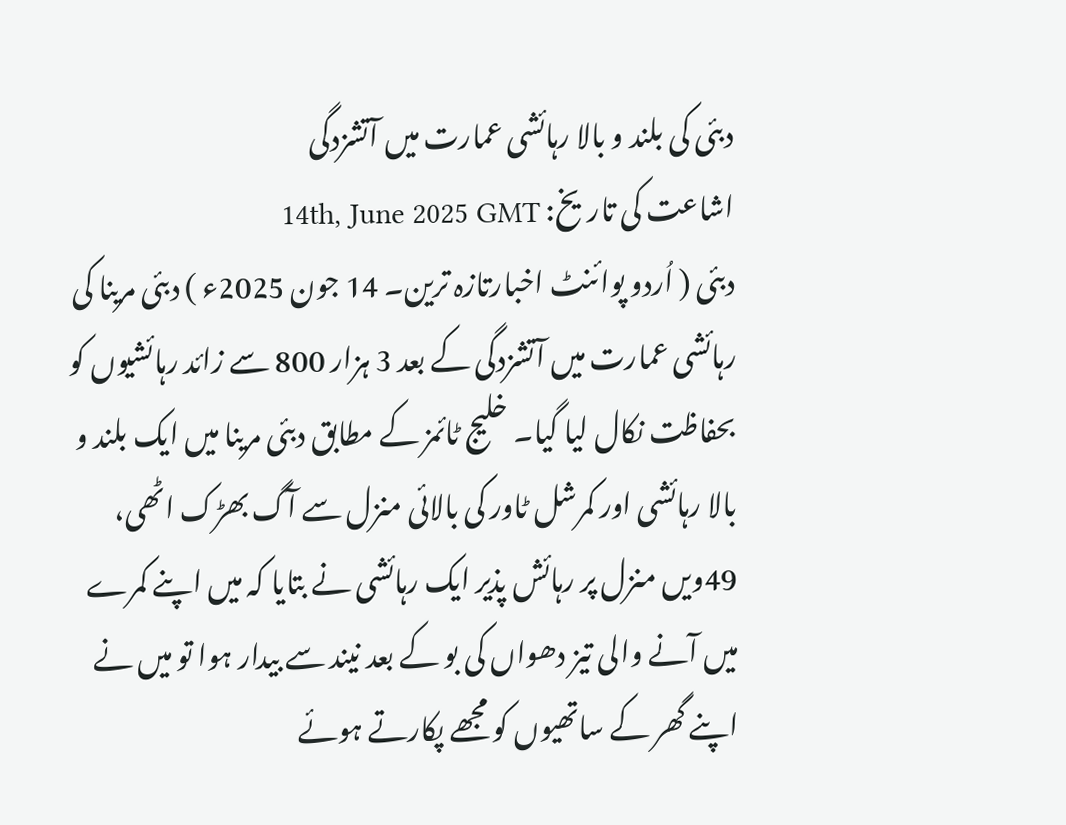دبئی کی بلند و بالا رہائشی عمارت میں آتشزدگی
اشاعت کی تاریخ: 14th, June 2025 GMT
دبئی ( اُردو پوائنٹ اخبارتازہ ترین۔ 14 جون 2025ء ) دبئی مرینا کی رہائشی عمارت میں آتشزدگی کے بعد 3 ہزار 800 سے زائد رہائشیوں کو بحفاظت نکال لیا گیا۔ خلیج ٹائمز کے مطابق دبئی مرینا میں ایک بلند و بالا رہائشی اور کمرشل ٹاور کی بالائی منزل سے آگ بھڑک اٹھی، 49ویں منزل پر رہائش پذیر ایک رہائشی نے بتایا کہ میں اپنے کمرے میں آنے والی تیز دھواں کی بو کے بعد نیند سے بیدار ہوا تو میں نے اپنے گھر کے ساتھیوں کو مجھے پکارتے ہوئے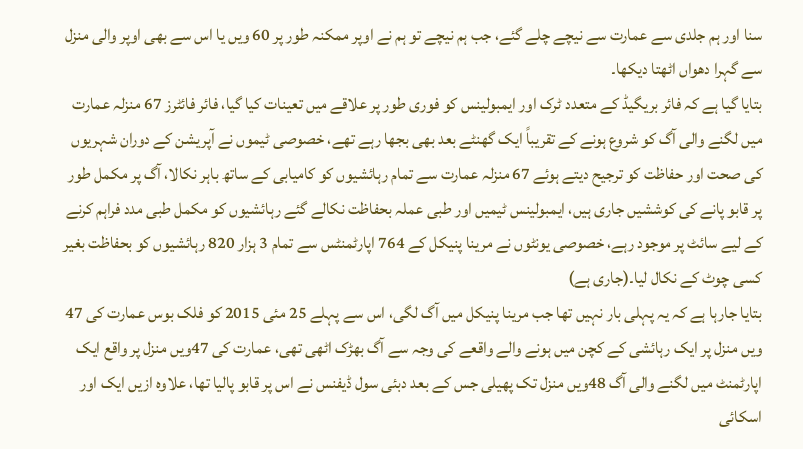سنا اور ہم جلدی سے عمارت سے نیچے چلے گئے، جب ہم نیچے تو ہم نے اوپر ممکنہ طور پر 60 ویں یا اس سے بھی اوپر والی منزل سے گہرا دھواں اٹھتا دیکھا۔
بتایا گیا ہے کہ فائر بریگیڈ کے متعدد ٹرک اور ایمبولینس کو فوری طور پر علاقے میں تعینات کیا گیا، فائر فائٹرز 67 منزلہ عمارت میں لگنے والی آگ کو شروع ہونے کے تقریباً ایک گھنٹے بعد بھی بجھا رہے تھے، خصوصی ٹیموں نے آپریشن کے دوران شہریوں کی صحت اور حفاظت کو ترجیح دیتے ہوئے 67 منزلہ عمارت سے تمام رہائشیوں کو کامیابی کے ساتھ باہر نکالا، آگ پر مکمل طور پر قابو پانے کی کوششیں جاری ہیں، ایمبولینس ٹیمیں اور طبی عملہ بحفاظت نکالے گئے رہائشیوں کو مکمل طبی مدد فراہم کرنے کے لیے سائٹ پر موجود رہے، خصوصی یونٹوں نے مرینا پنیکل کے 764 اپارٹمنٹس سے تمام 3 ہزار 820 رہائشیوں کو بحفاظت بغیر کسی چوٹ کے نکال لیا۔(جاری ہے)
بتایا جارہا ہے کہ یہ پہلی بار نہیں تھا جب مرینا پنیکل میں آگ لگی، اس سے پہلے 25 مئی 2015 کو فلک بوس عمارت کی 47 ویں منزل پر ایک رہائشی کے کچن میں ہونے والے واقعے کی وجہ سے آگ بھڑک اٹھی تھی، عمارت کی 47ویں منزل پر واقع ایک اپارٹمنٹ میں لگنے والی آگ 48ویں منزل تک پھیلی جس کے بعد دبئی سول ڈیفنس نے اس پر قابو پالیا تھا، علاوہ ازیں ایک اور اسکائی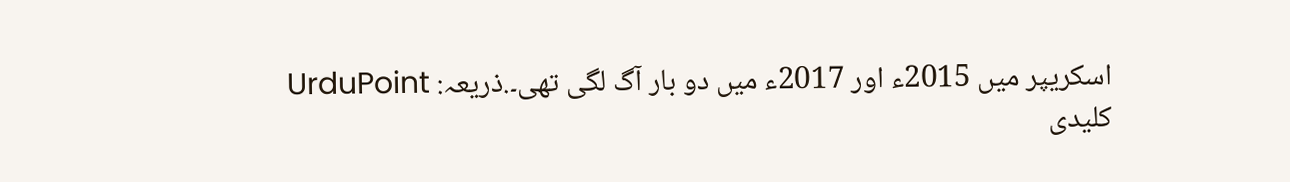اسکریپر میں 2015ء اور 2017ء میں دو بار آگ لگی تھی۔.ذریعہ: UrduPoint
کلیدی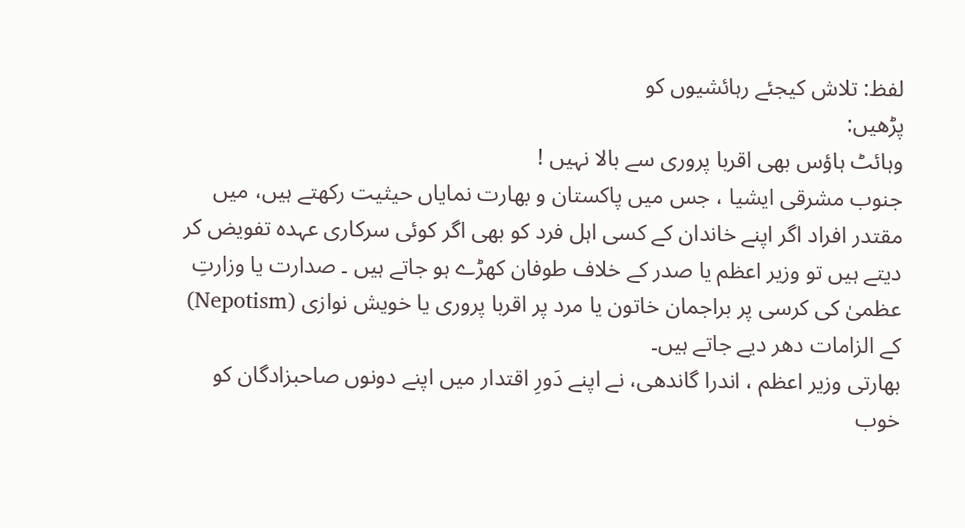لفظ: تلاش کیجئے رہائشیوں کو
پڑھیں:
وہائٹ ہاؤس بھی اقربا پروری سے بالا نہیں !
جنوب مشرقی ایشیا ، جس میں پاکستان و بھارت نمایاں حیثیت رکھتے ہیں، میں مقتدر افراد اگر اپنے خاندان کے کسی اہل فرد کو بھی اگر کوئی سرکاری عہدہ تفویض کر دیتے ہیں تو وزیر اعظم یا صدر کے خلاف طوفان کھڑے ہو جاتے ہیں ۔ صدارت یا وزارتِ عظمیٰ کی کرسی پر براجمان خاتون یا مرد پر اقربا پروری یا خویش نوازی (Nepotism) کے الزامات دھر دیے جاتے ہیں۔
بھارتی وزیر اعظم ، اندرا گاندھی، نے اپنے دَورِ اقتدار میں اپنے دونوں صاحبزادگان کو خوب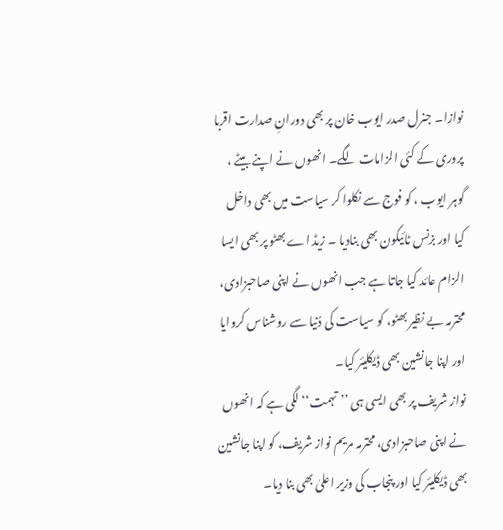نوازا۔ جنرل صدر ایوب خان پر بھی دورانِ صدارت اقربا پروری کے کئی الزامات لگے۔ انھوں نے اپنے بیٹے ، گوہر ایوب ، کو فوج سے نکلوا کر سیاست میں بھی داخل کیا اور بزنس ٹائیکون بھی بنادیا ۔ زیڈ اے بھٹو پر بھی ایسا الزام عائد کیا جاتا ہے جب انھوں نے اپنی صاحبزادی، محترمہ بے نظیر بھٹو، کو سیاست کی دُنیا سے روشناس کروایا اور اپنا جانشین بھی ڈیکلیئر کیا۔
نواز شریف پر بھی ایسی ہی ’’تہمت‘‘ لگی ہے کہ انھوں نے اپنی صاحبزادی، محترمہ مریم نواز شریف، کو اپنا جانشین بھی ڈیکلیئر کیا اور پنجاب کی وزیر اعلیٰ بھی بنا دیا۔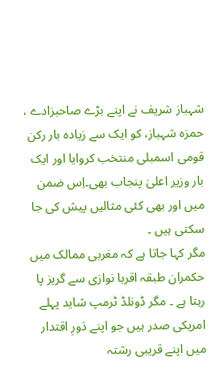شہباز شریف نے اپنے بڑے صاحبزادے ، حمزہ شہباز، کو ایک سے زیادہ بار رکن قومی اسمبلی منتخب کروایا اور ایک بار وزیر اعلیٰ پنجاب بھی۔اِس ضمن میں اور بھی کئی مثالیں پیش کی جا سکتی ہیں ۔
مگر کہا جاتا ہے کہ مغربی ممالک میں حکمران طبقہ اقربا نوازی سے گریز پا رہتا ہے ۔ مگر ڈونلڈ ٹرمپ شاید پہلے امریکی صدر ہیں جو اپنے دَورِ اقتدار میں اپنے قریبی رشتہ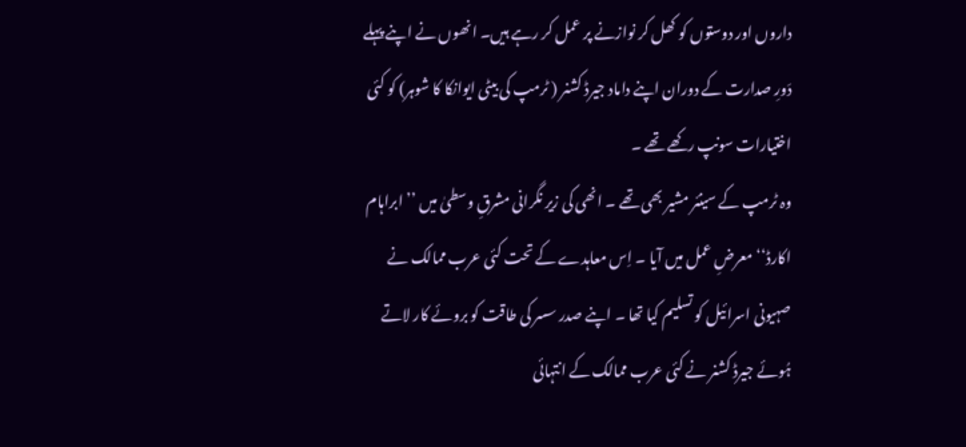داروں اور دوستوں کو کھل کر نوازنے پر عمل کر رہے ہیں۔ انھوں نے اپنے پہلے دَورِ صدارت کے دوران اپنے داماد جیرڈ کشنر ( ٹرمپ کی بیٹی ایوانکا کا شوہر) کو کئی اختیارات سونپ رکھے تھے ۔
وہ ٹرمپ کے سینئر مشیر بھی تھے ۔ انھی کی زیر نگرانی مشرقِ وسطیٰ میں ’’ابراہام اکارڈ‘‘ معرضِ عمل میں آیا ۔ اِس معاہدے کے تحت کئی عرب ممالک نے صہیونی اسرائیل کو تسلیم کیا تھا ۔ اپنے صدر سسر کی طاقت کو بروئے کار لاتے ہُوئے جیرڈ کشنر نے کئی عرب ممالک کے انتہائی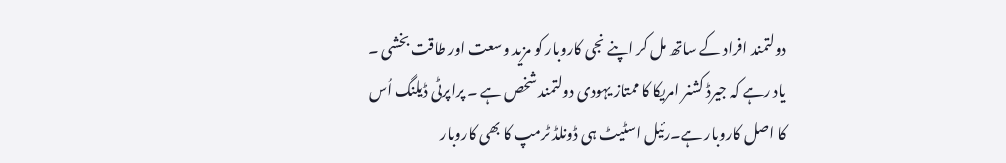دولتمند افراد کے ساتھ مل کر اپنے نجی کاروبار کو مزید وسعت اور طاقت بخشی ۔
یاد رہے کہ جیرڈ کشنر امریکا کا ممتاز یہودی دولتمند شخص ہے ۔ پراپرٹی ڈیلنگ اُس کا اصل کاروبار ہے۔رئیل اسٹیٹ ہی ڈونلڈ ٹرمپ کا بھی کاروبار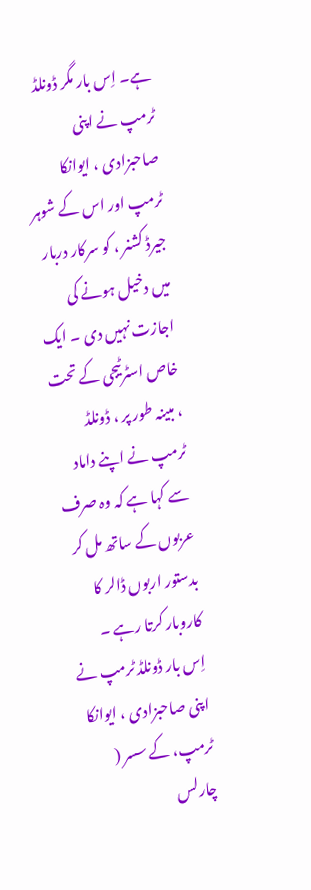ہے۔ اِس بار مگر ڈونلڈ ٹرمپ نے اپنی صاحبزادی ، ایوانکا ٹرمپ اور اس کے شوہر جیرڈ کشنر ، کو سرکار دربار میں دخیل ہونے کی اجازت نہیں دی ۔ ایک خاص اسٹرٹیجی کے تحت ، مبینہ طور پر ، ڈونلڈ ٹرمپ نے اپنے داماد سے کہا ہے کہ وہ صرف عربوں کے ساتھ مل کر بدستور اربوں ڈالر کا کاروبار کرتا رہے ۔
اِس بار ڈونلڈ ٹرمپ نے اپنی صاحبزادی ، ایوانکا ٹرمپ، کے سسر ( چارلس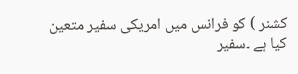کشنر ) کو فرانس میں امریکی سفیر متعین کیا ہے ۔سفیر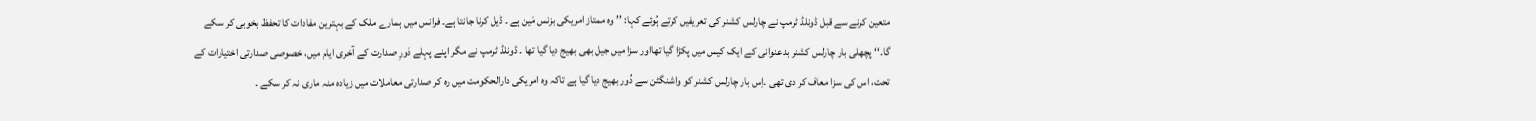متعین کرنے سے قبل ڈونلڈ ٹرمپ نے چارلس کشنر کی تعریفیں کرتے ہُوئے کہا: ’’ وہ ممتاز امریکی بزنس مَین ہے ۔ ڈیل کرنا جانتا ہے۔ فرانس میں ہمارے ملک کے بہترین مفادات کا تحفظ بخوبی کر سکے گا۔‘‘ پچھلی بار چارلس کشنر بدعنوانی کے ایک کیس میں پکڑا گیا تھااور سزا میں جیل بھی بھیج دیا گیا تھا ۔ ڈونلڈ ٹرمپ نے مگر اپنے پہلے دَورِ صدارت کے آخری ایام میں، خصوصی صدارتی اختیارات کے تحت، اس کی سزا معاف کر دی تھی ۔اِس بار چارلس کشنر کو واشنگٹن سے دُور بھیج دیا گیا ہے تاکہ وہ امریکی دارالحکومت میں رہ کر صدارتی معاملات میں زیادہ منہ ماری نہ کر سکے ۔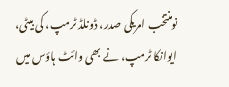نومنتخب امریکی صدر، ڈونلڈ ٹرمپ، کی بیٹی، ایوانکا ٹرمپ، نے بھی وائٹ ہاؤس میں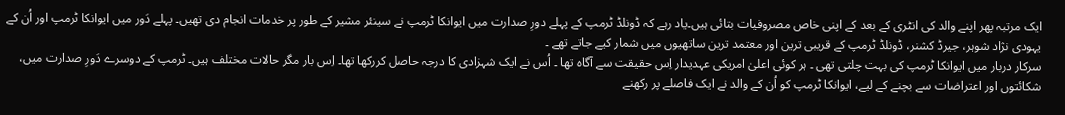ایک مرتبہ پھر اپنے والد کی انٹری کے بعد کے اپنی خاص مصروفیات بتائی ہیں۔یاد رہے کہ ڈونلڈ ٹرمپ کے پہلے دورِ صدارت میں ایوانکا ٹرمپ نے سینئر مشیر کے طور پر خدمات انجام دی تھیں۔ پہلے دَور میں ایوانکا ٹرمپ اور اُن کے یہودی نژاد شوہر، جیرڈ کشنر، ڈونلڈ ٹرمپ کے قریبی ترین اور معتمد ترین ساتھیوں میں شمار کیے جاتے تھے ۔
سرکار دربار میں ایوانکا ٹرمپ کی بہت چلتی تھی ۔ ہر کوئی اعلیٰ امریکی عہدیدار اِس حقیقت سے آگاہ تھا ۔ اُس نے ایک شہزادی کا درجہ حاصل کررکھا تھا۔ اِس بار مگر حالات مختلف ہیں۔ ٹرمپ کے دوسرے دَورِ صدارت میں، شکائتوں اور اعتراضات سے بچنے کے لیے، ایوانکا ٹرمپ کو اُن کے والد نے ایک فاصلے پر رکھنے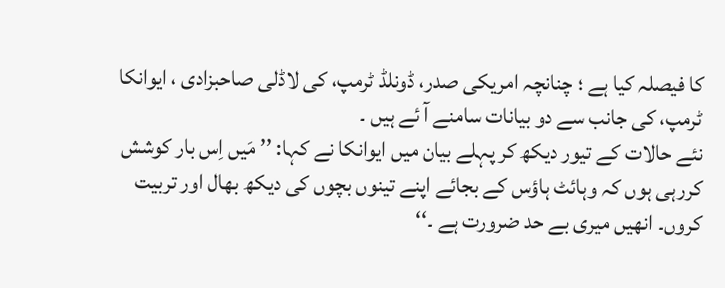کا فیصلہ کیا ہے ؛ چنانچہ امریکی صدر، ڈونلڈ ٹرمپ، کی لاڈلی صاحبزادی ، ایوانکا ٹرمپ، کی جانب سے دو بیانات سامنے آ ئے ہیں ۔
نئے حالات کے تیور دیکھ کر پہلے بیان میں ایوانکا نے کہا: ’’ مَیں اِس بار کوشش کررہی ہوں کہ وہائٹ ہاؤس کے بجائے اپنے تینوں بچوں کی دیکھ بھال اور تربیت کروں۔ انھیں میری بے حد ضرورت ہے ۔‘‘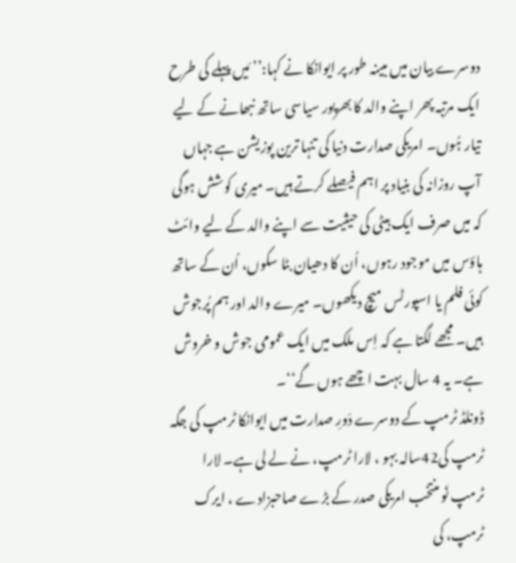دوسرے بیان میں مبینہ طور پر ایوانکا نے کہا:’’ مَیں پہلے کی طرح ایک مرتبہ پھر اپنے والد کا بھرپور سیاسی ساتھ نبھانے کے لیے تیار ہُوں۔ امریکی صدارت دنیا کی تنہا ترین پوزیشن ہے جہاں آپ روزانہ کی بنیاد پر اہم فیصلے کرتے ہیں۔ میری کوشش ہوگی کہ میں صرف ایک بیٹی کی حیثیت سے اپنے والد کے لیے وائٹ ہاؤس میں موجود رہوں، اُن کا دھیان بٹا سکوں، اُن کے ساتھ کوئی فلم یا اسپورٹس میچ دیکھوں۔ میرے والد اور ہم پُرجوش ہیں۔ مجھے لگتا ہے کہ اِس ملک میں ایک عمومی جوش و خروش ہے۔ یہ 4 سال بہت اچھے ہوں گے‘‘۔
ڈونلڈ ٹرمپ کے دوسرے دَورِ صدارت میں ایوانکا ٹرمپ کی جگہ ٹرمپ کی42سالہ بہو ، لارا ٹرمپ، نے لے لی ہے۔ لارا ٹرمپ نَو منتخب امریکی صدر کے بڑے صاحبزادے ، ایرک ٹرمپ، کی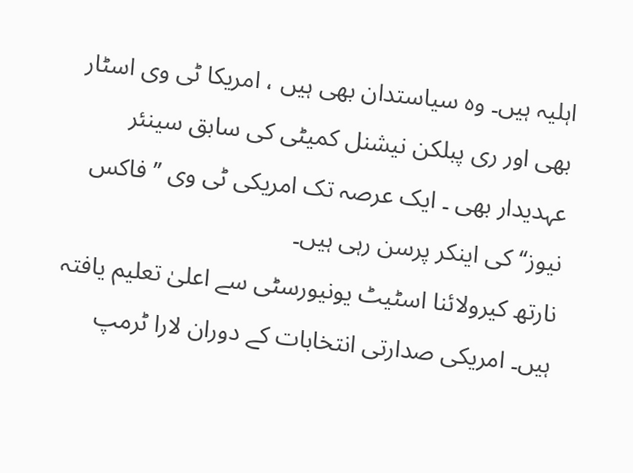اہلیہ ہیں۔ وہ سیاستدان بھی ہیں ، امریکا ٹی وی اسٹار بھی اور ری پبلکن نیشنل کمیٹی کی سابق سینئر عہدیدار بھی ۔ ایک عرصہ تک امریکی ٹی وی ’’ فاکس نیوز‘‘ کی اینکر پرسن رہی ہیں۔
نارتھ کیرولائنا اسٹیٹ یونیورسٹی سے اعلیٰ تعلیم یافتہ ہیں۔ امریکی صدارتی انتخابات کے دوران لارا ٹرمپ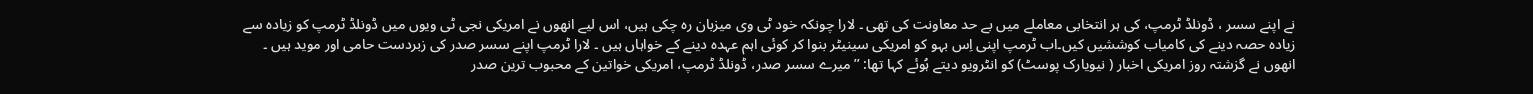نے اپنے سسر ، ڈونلڈ ٹرمپ، کی ہر انتخابی معاملے میں بے حد معاونت کی تھی ۔ لارا چونکہ خود ٹی وی میزبان رہ چکی ہیں، اس لیے انھوں نے امریکی نجی ٹی ویوں میں ڈونلڈ ٹرمپ کو زیادہ سے زیادہ حصہ دینے کی کامیاب کوششیں کیں۔اب ٹرمپ اپنی اِس بہو کو امریکی سینیٹر بنوا کر کوئی اہم عہدہ دینے کے خواہاں ہیں ۔ لارا ٹرمپ اپنے سسر صدر کی زبردست حامی اور موید ہیں ۔ انھوں نے گزشتہ روز امریکی اخبار ( نیویارک پوسٹ) کو انٹرویو دیتے ہُوئے کہا تھا: ’’میرے سسر صدر، ڈونلڈ ٹرمپ، امریکی خواتین کے محبوب ترین صدر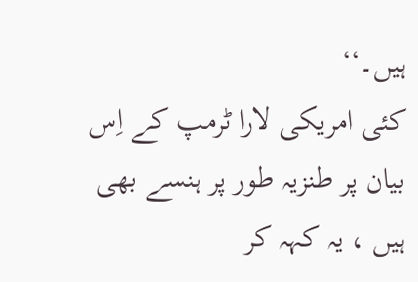ہیں۔‘‘
کئی امریکی لارا ٹرمپ کے اِس بیان پر طنزیہ طور پر ہنسے بھی ہیں ، یہ کہہ کر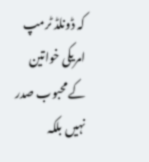کہ ڈونلڈ ٹرمپ امریکی خواتین کے محبوب صدر نہیں بلکہ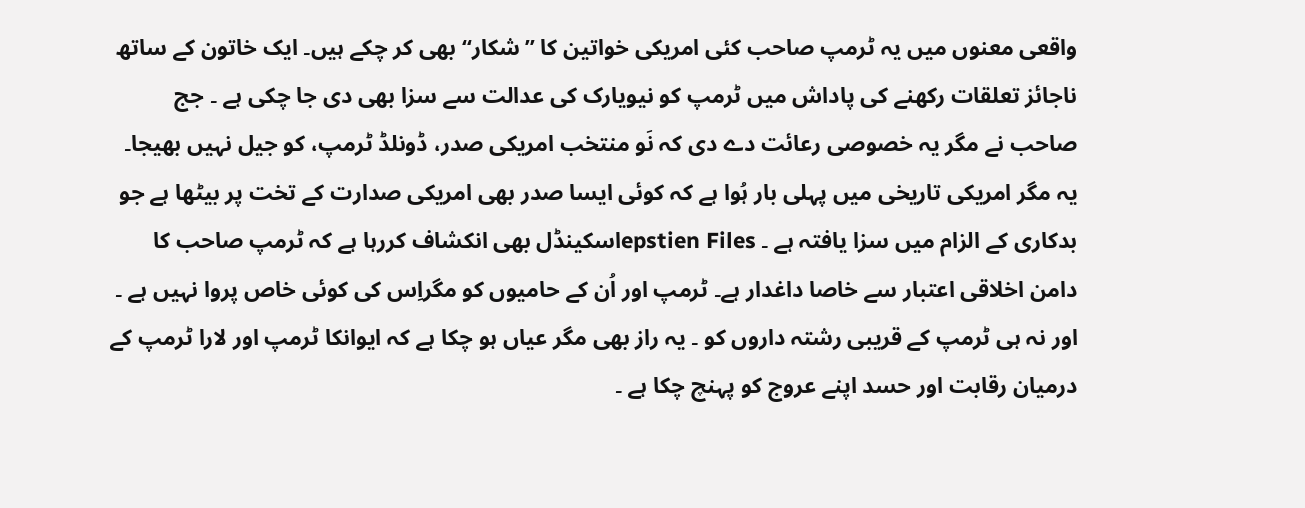واقعی معنوں میں یہ ٹرمپ صاحب کئی امریکی خواتین کا ’’شکار‘‘ بھی کر چکے ہیں۔ ایک خاتون کے ساتھ ناجائز تعلقات رکھنے کی پاداش میں ٹرمپ کو نیویارک کی عدالت سے سزا بھی دی جا چکی ہے ۔ جج صاحب نے مگر یہ خصوصی رعائت دے دی کہ نَو منتخب امریکی صدر، ڈونلڈ ٹرمپ، کو جیل نہیں بھیجا۔ یہ مگر امریکی تاریخی میں پہلی بار ہُوا ہے کہ کوئی ایسا صدر بھی امریکی صدارت کے تخت پر بیٹھا ہے جو بدکاری کے الزام میں سزا یافتہ ہے ۔ epstien Filesاسکینڈل بھی انکشاف کررہا ہے کہ ٹرمپ صاحب کا دامن اخلاقی اعتبار سے خاصا داغدار ہے۔ ٹرمپ اور اُن کے حامیوں کو مگراِس کی کوئی خاص پروا نہیں ہے ۔ اور نہ ہی ٹرمپ کے قریبی رشتہ داروں کو ۔ یہ راز بھی مگر عیاں ہو چکا ہے کہ ایوانکا ٹرمپ اور لارا ٹرمپ کے درمیان رقابت اور حسد اپنے عروج کو پہنچ چکا ہے ۔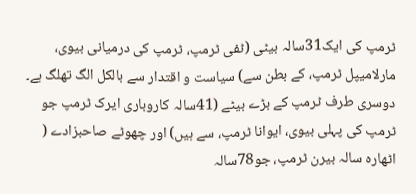ٹرمپ کی ایک31سالہ بیٹی (ٹفی ٹرمپ، ٹرمپ کی درمیانی بیوی، مارلامیپل ٹرمپ، کے بطن سے) سیاست و اقتدار سے بالکل الگ تھلگ ہے۔ دوسری طرف ٹرمپ کے بڑے بیٹے (41سالہ کاروباری ایرک ٹرمپ جو ٹرمپ کی پہلی بیوی، ایوانا ٹرمپ، سے ہیں) اور چھوٹے صاحبزادے ( اٹھارہ سالہ بیرن ٹرمپ، جو78سالہ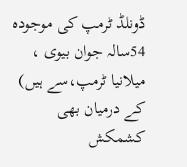ڈونلڈ ٹرمپ کی موجودہ 54سالہ جوان بیوی ، میلانیا ٹرمپ،سے ہیں) کے درمیان بھی کشمکش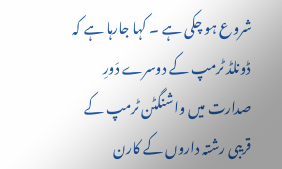شروع ہو چکی ہے ۔ کہا جارہا ہے کہ ڈونلڈ ٹرمپ کے دوسرے دَورِ صدارت میں واشنگٹن ٹرمپ کے قریبی رشتہ داروں کے کارن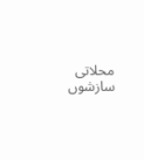محلاتی سازشوں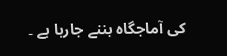کی آماجگاہ بننے جارہا ہے ۔